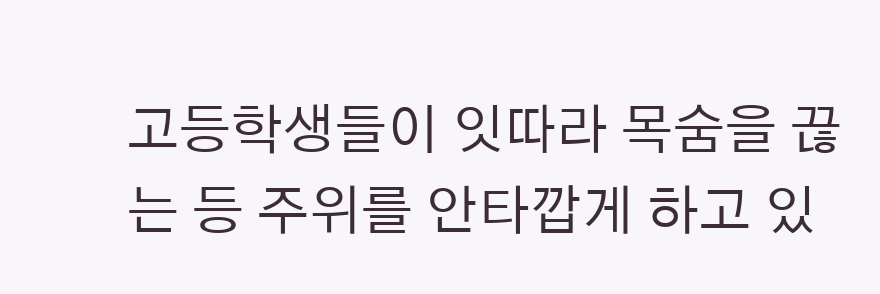고등학생들이 잇따라 목숨을 끊는 등 주위를 안타깝게 하고 있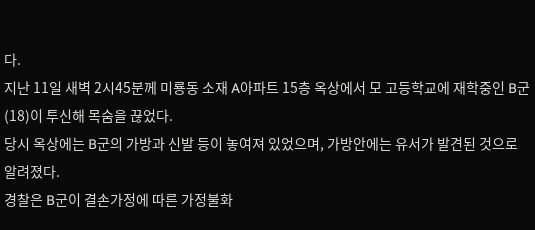다.
지난 11일 새벽 2시45분께 미룡동 소재 A아파트 15층 옥상에서 모 고등학교에 재학중인 B군(18)이 투신해 목숨을 끊었다.
당시 옥상에는 B군의 가방과 신발 등이 놓여져 있었으며, 가방안에는 유서가 발견된 것으로 알려졌다.
경찰은 B군이 결손가정에 따른 가정불화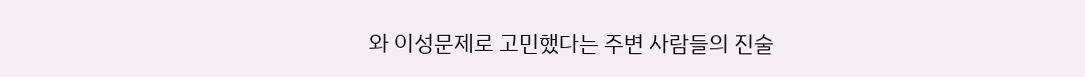와 이성문제로 고민했다는 주변 사람들의 진술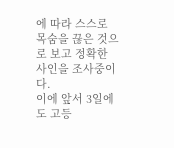에 따라 스스로 목숨을 끊은 것으로 보고 정확한 사인을 조사중이다.
이에 앞서 3일에도 고등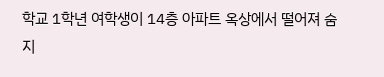학교 1학년 여학생이 14층 아파트 옥상에서 떨어져 숨지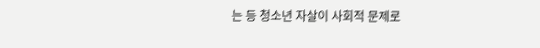는 등 청소년 자살이 사회적 문제로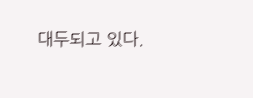대두되고 있다.